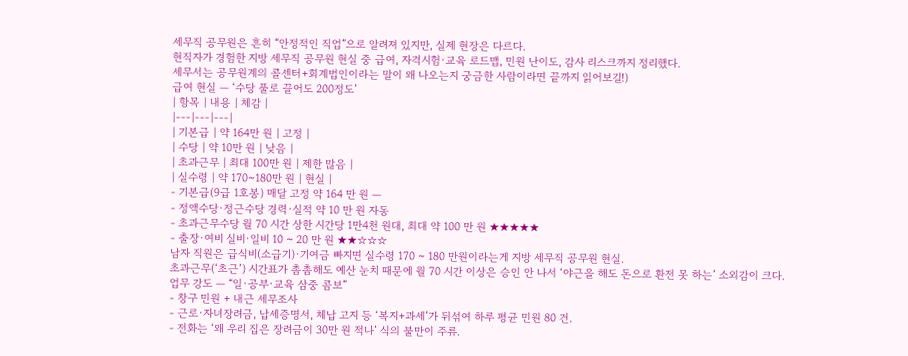세무직 공무원은 흔히 “안정적인 직업”으로 알려져 있지만, 실제 현장은 다르다.
현직자가 경험한 지방 세무직 공무원 현실 중 급여, 자격시험·교육 로드맵, 민원 난이도, 감사 리스크까지 정리했다.
세무서는 공무원계의 콜센터+회계법인이라는 말이 왜 나오는지 궁금한 사람이라면 끝까지 읽어보길!)
급여 현실 ― ‘수당 풀로 끌어도 200정도’
| 항목 | 내용 | 체감 |
|---|---|---|
| 기본급 | 약 164만 원 | 고정 |
| 수당 | 약 10만 원 | 낮음 |
| 초과근무 | 최대 100만 원 | 제한 많음 |
| 실수령 | 약 170~180만 원 | 현실 |
- 기본급(9급 1호봉) 매달 고정 약 164 만 원 —
- 정액수당·정근수당 경력·실적 약 10 만 원 자동
- 초과근무수당 월 70 시간 상한 시간당 1만4천 원대, 최대 약 100 만 원 ★★★★★
- 출장·여비 실비·일비 10 ~ 20 만 원 ★★☆☆☆
남자 직원은 급식비(소급기)·기여금 빠지면 실수령 170 ~ 180 만원이라는게 지방 세무직 공무원 현실.
초과근무(‘초근’) 시간표가 촘촘해도 예산 눈치 때문에 월 70 시간 이상은 승인 안 나서 ‘야근을 해도 돈으로 환전 못 하는’ 소외감이 크다.
업무 강도 ― “일·공부·교육 삼중 콤보”
- 창구 민원 + 내근 세무조사
- 근로·자녀장려금, 납세증명서, 체납 고지 등 ‘복지+과세’가 뒤섞여 하루 평균 민원 80 건.
- 전화는 ‘왜 우리 집은 장려금이 30만 원 적나’ 식의 불만이 주류.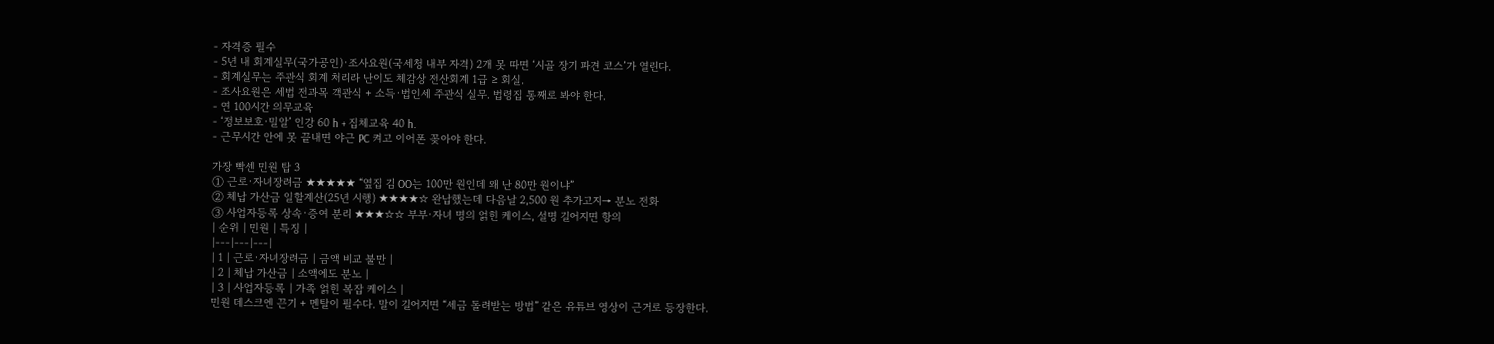- 자격증 필수
- 5년 내 회계실무(국가공인)·조사요원(국세청 내부 자격) 2개 못 따면 ‘시골 장기 파견 코스’가 열린다.
- 회계실무는 주관식 회계 처리라 난이도 체감상 전산회계 1급 ≥ 회실.
- 조사요원은 세법 전과목 객관식 + 소득·법인세 주관식 실무. 법령집 통째로 봐야 한다.
- 연 100시간 의무교육
- ‘정보보호·밀알’ 인강 60 h + 집체교육 40 h.
- 근무시간 안에 못 끝내면 야근 PC 켜고 이어폰 꽂아야 한다.

가장 빡센 민원 탑 3
① 근로·자녀장려금 ★★★★★ “옆집 김 OO는 100만 원인데 왜 난 80만 원이냐”
② 체납 가산금 일할계산(25년 시행) ★★★★☆ 완납했는데 다음날 2,500 원 추가고지→ 분노 전화
③ 사업자등록 상속·증여 분리 ★★★☆☆ 부부·자녀 명의 얽힌 케이스, 설명 길어지면 항의
| 순위 | 민원 | 특징 |
|---|---|---|
| 1 | 근로·자녀장려금 | 금액 비교 불만 |
| 2 | 체납 가산금 | 소액에도 분노 |
| 3 | 사업자등록 | 가족 얽힌 복잡 케이스 |
민원 데스크엔 끈기 + 멘탈이 필수다. 말이 길어지면 “세금 돌려받는 방법” 같은 유튜브 영상이 근거로 등장한다.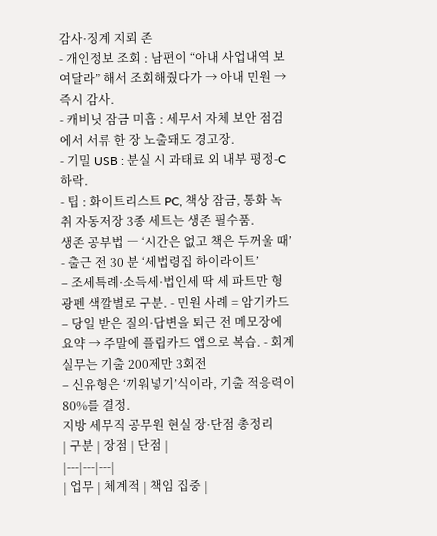감사·징계 지뢰 존
- 개인정보 조회 : 남편이 “아내 사업내역 보여달라” 해서 조회해줬다가 → 아내 민원 → 즉시 감사.
- 캐비닛 잠금 미흡 : 세무서 자체 보안 점검에서 서류 한 장 노출돼도 경고장.
- 기밀 USB : 분실 시 과태료 외 내부 평정‑C 하락.
- 팁 : 화이트리스트 PC, 책상 잠금, 통화 녹취 자동저장 3종 세트는 생존 필수품.
생존 공부법 ― ‘시간은 없고 책은 두꺼울 때’
- 출근 전 30 분 ‘세법령집 하이라이트’
– 조세특례·소득세·법인세 딱 세 파트만 형광펜 색깔별로 구분. - 민원 사례 = 암기카드
– 당일 받은 질의·답변을 퇴근 전 메모장에 요약 → 주말에 플립카드 앱으로 복습. - 회계실무는 기출 200제만 3회전
– 신유형은 ‘끼워넣기’식이라, 기출 적응력이 80%를 결정.
지방 세무직 공무원 현실 장·단점 총정리
| 구분 | 장점 | 단점 |
|---|---|---|
| 업무 | 체계적 | 책임 집중 |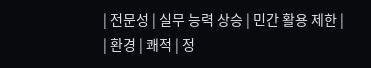| 전문성 | 실무 능력 상승 | 민간 활용 제한 |
| 환경 | 쾌적 | 정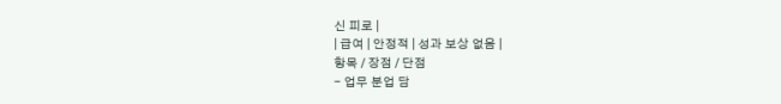신 피로 |
| 급여 | 안정적 | 성과 보상 없음 |
항목 / 장점 / 단점
- 업무 분업 담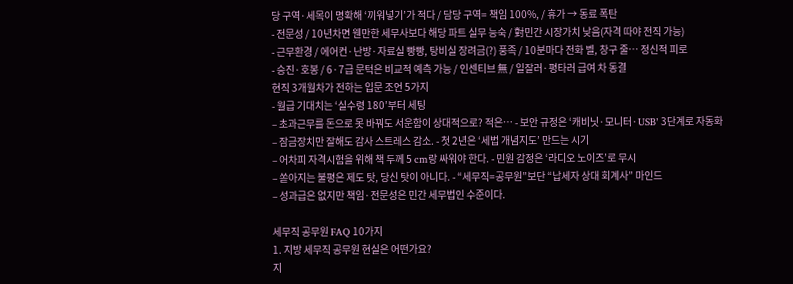당 구역·세목이 명확해 ‘끼워넣기’가 적다 / 담당 구역= 책임 100%, / 휴가 → 동료 폭탄
- 전문성 / 10년차면 웬만한 세무사보다 해당 파트 실무 능숙 / 對민간 시장가치 낮음(자격 따야 전직 가능)
- 근무환경 / 에어컨·난방·자료실 빵빵, 탕비실 장려금(?) 풍족 / 10분마다 전화 벨, 창구 줄… 정신적 피로
- 승진·호봉 / 6·7급 문턱은 비교적 예측 가능 / 인센티브 無 / 일잘러·평타러 급여 차 동결
현직 3개월차가 전하는 입문 조언 5가지
- 월급 기대치는 ‘실수령 180’부터 세팅
– 초과근무를 돈으로 못 바꿔도 서운함이 상대적으로? 적은… - 보안 규정은 ‘캐비닛·모니터·USB’ 3단계로 자동화
– 잠금장치만 잘해도 감사 스트레스 감소. - 첫 2년은 ‘세법 개념지도’ 만드는 시기
– 어차피 자격시험을 위해 책 두께 5 cm랑 싸워야 한다. - 민원 감정은 ‘라디오 노이즈’로 무시
– 쏟아지는 불평은 제도 탓, 당신 탓이 아니다. - “세무직=공무원”보단 “납세자 상대 회계사” 마인드
– 성과급은 없지만 책임·전문성은 민간 세무법인 수준이다.

세무직 공무원 FAQ 10가지
1. 지방 세무직 공무원 현실은 어떤가요?
지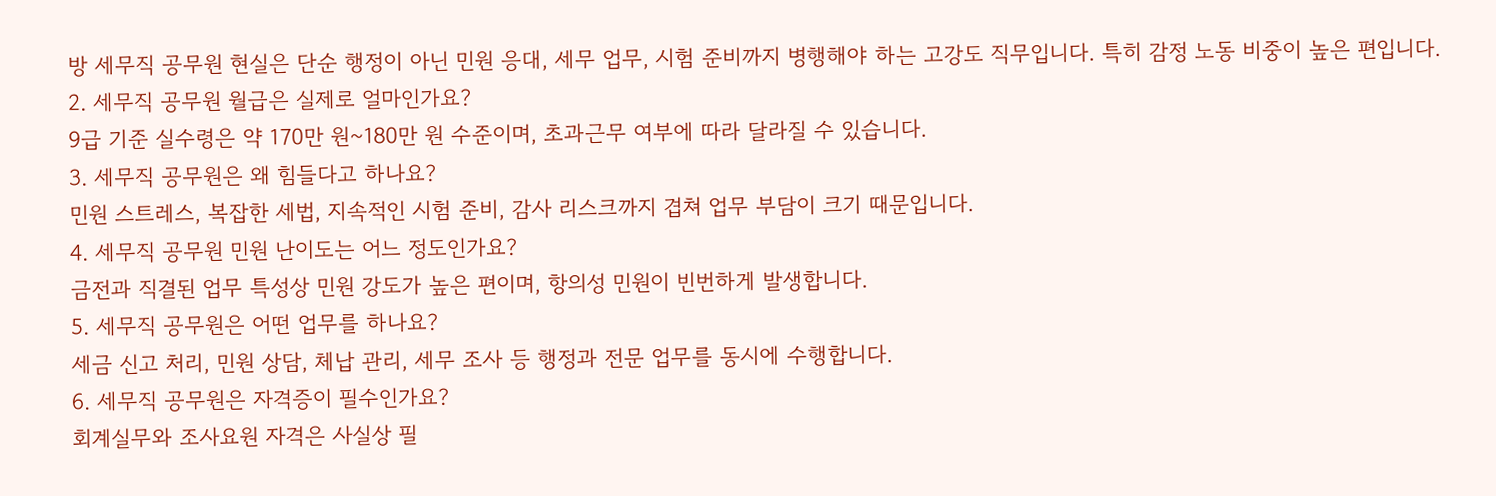방 세무직 공무원 현실은 단순 행정이 아닌 민원 응대, 세무 업무, 시험 준비까지 병행해야 하는 고강도 직무입니다. 특히 감정 노동 비중이 높은 편입니다.
2. 세무직 공무원 월급은 실제로 얼마인가요?
9급 기준 실수령은 약 170만 원~180만 원 수준이며, 초과근무 여부에 따라 달라질 수 있습니다.
3. 세무직 공무원은 왜 힘들다고 하나요?
민원 스트레스, 복잡한 세법, 지속적인 시험 준비, 감사 리스크까지 겹쳐 업무 부담이 크기 때문입니다.
4. 세무직 공무원 민원 난이도는 어느 정도인가요?
금전과 직결된 업무 특성상 민원 강도가 높은 편이며, 항의성 민원이 빈번하게 발생합니다.
5. 세무직 공무원은 어떤 업무를 하나요?
세금 신고 처리, 민원 상담, 체납 관리, 세무 조사 등 행정과 전문 업무를 동시에 수행합니다.
6. 세무직 공무원은 자격증이 필수인가요?
회계실무와 조사요원 자격은 사실상 필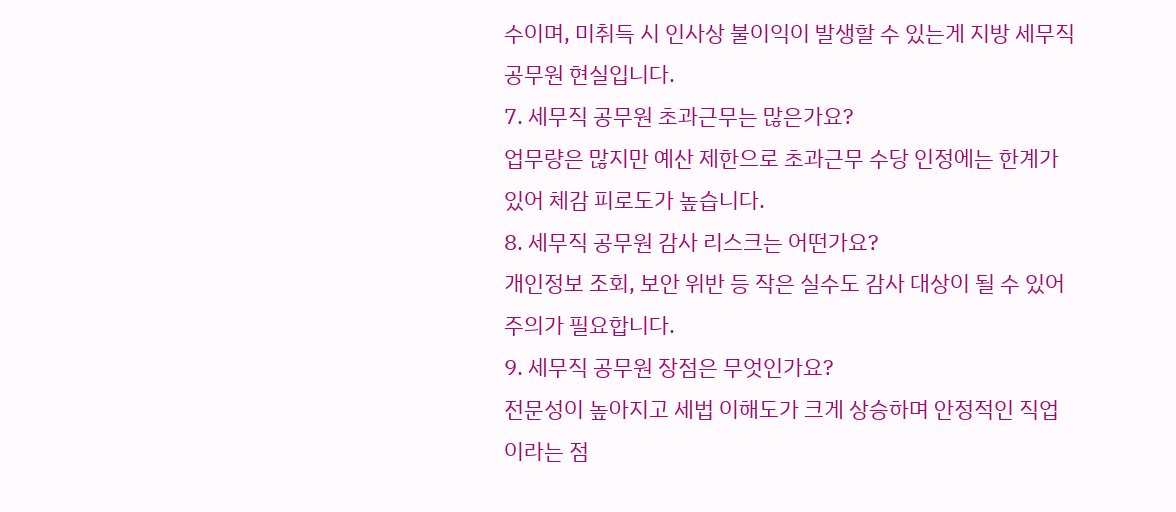수이며, 미취득 시 인사상 불이익이 발생할 수 있는게 지방 세무직 공무원 현실입니다.
7. 세무직 공무원 초과근무는 많은가요?
업무량은 많지만 예산 제한으로 초과근무 수당 인정에는 한계가 있어 체감 피로도가 높습니다.
8. 세무직 공무원 감사 리스크는 어떤가요?
개인정보 조회, 보안 위반 등 작은 실수도 감사 대상이 될 수 있어 주의가 필요합니다.
9. 세무직 공무원 장점은 무엇인가요?
전문성이 높아지고 세법 이해도가 크게 상승하며 안정적인 직업이라는 점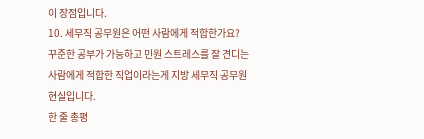이 장점입니다.
10. 세무직 공무원은 어떤 사람에게 적합한가요?
꾸준한 공부가 가능하고 민원 스트레스를 잘 견디는 사람에게 적합한 직업이라는게 지방 세무직 공무원 현실입니다.
한 줄 총평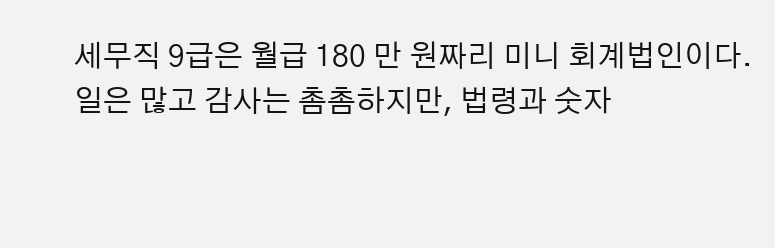세무직 9급은 월급 180 만 원짜리 미니 회계법인이다.
일은 많고 감사는 촘촘하지만, 법령과 숫자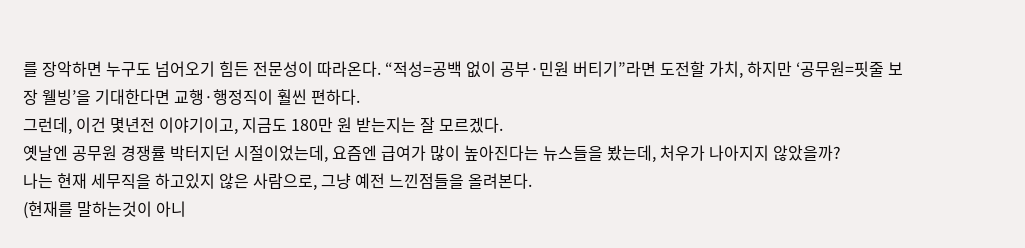를 장악하면 누구도 넘어오기 힘든 전문성이 따라온다. “적성=공백 없이 공부·민원 버티기”라면 도전할 가치, 하지만 ‘공무원=핏줄 보장 웰빙’을 기대한다면 교행·행정직이 훨씬 편하다.
그런데, 이건 몇년전 이야기이고, 지금도 180만 원 받는지는 잘 모르겠다.
옛날엔 공무원 경쟁률 박터지던 시절이었는데, 요즘엔 급여가 많이 높아진다는 뉴스들을 봤는데, 처우가 나아지지 않았을까?
나는 현재 세무직을 하고있지 않은 사람으로, 그냥 예전 느낀점들을 올려본다.
(현재를 말하는것이 아니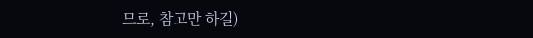므로, 참고만 하길)